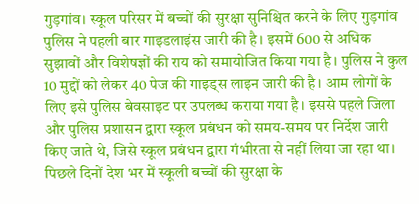गुड़गांव। स्कूल परिसर में बच्चों की सुरक्षा सुनिश्चित करने के लिए गुड़गांव पुलिस ने पहली बार गाइडलाइंस जारी की है। इसमें 600 से अधिक सुझावों और विशेषज्ञों की राय को समायोजित किया गया है। पुलिस ने कुल 10 मुद्दों को लेकर 40 पेज की गाइड्स लाइन जारी की है। आम लोगों के लिए इसे पुलिस बेवसाइट पर उपलब्ध कराया गया है। इससे पहले जिला और पुलिस प्रशासन द्वारा स्कूल प्रबंधन को समय-समय पर निर्देश जारी किए जाते थे, जिसे स्कूल प्रबंधन द्वारा गंभीरता से नहीं लिया जा रहा था। पिछले दिनों देश भर में स्कूली बच्चों की सुरक्षा के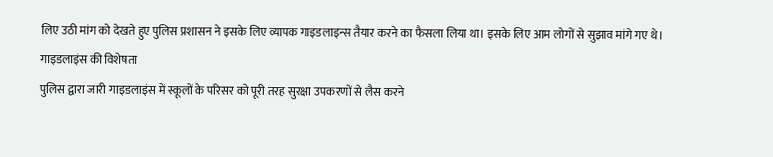लिए उठी मांग को देखते हुए पुलिस प्रशासन ने इसके लिए व्यापक गाइडलाइन्स तैयार करने का फैसला लिया था। इसके लिए आम लोगों से सुझाव मांगे गए थे।
गाइडलाइंस की विशेषता
पुलिस द्वारा जारी गाइडलाइंस में स्कूलों के परिसर को पूरी तरह सुरक्षा उपकरणों से लैस करने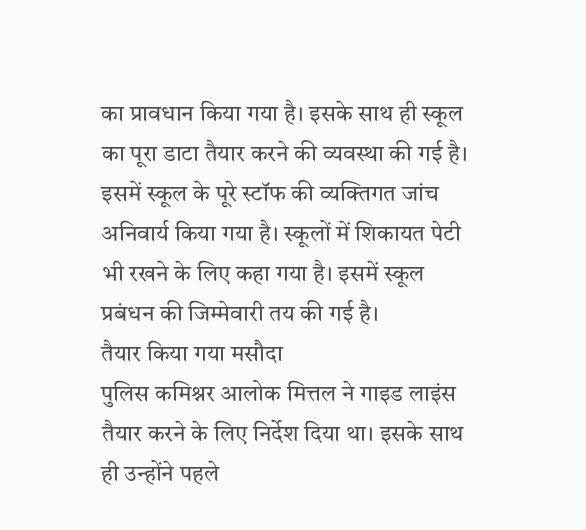का प्रावधान किया गया है। इसके साथ ही स्कूल का पूरा डाटा तैयार करने की व्यवस्था की गई है। इसमें स्कूल के पूरे स्टॉफ की व्यक्तिगत जांच अनिवार्य किया गया है। स्कूलों में शिकायत पेटी भी रखने के लिए कहा गया है। इसमें स्कूल प्रबंधन की जिम्मेवारी तय की गई है।
तैयार किया गया मसौदा
पुलिस कमिश्नर आलोक मित्तल ने गाइड लाइंस तैयार करने के लिए निर्देश दिया था। इसके साथ ही उन्होंने पहले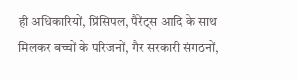ही अधिकारियों, प्रिंसिपल, पैरेंट्स आदि के साथ मिलकर बच्चों के परिजनों, गैर सरकारी संगठनों,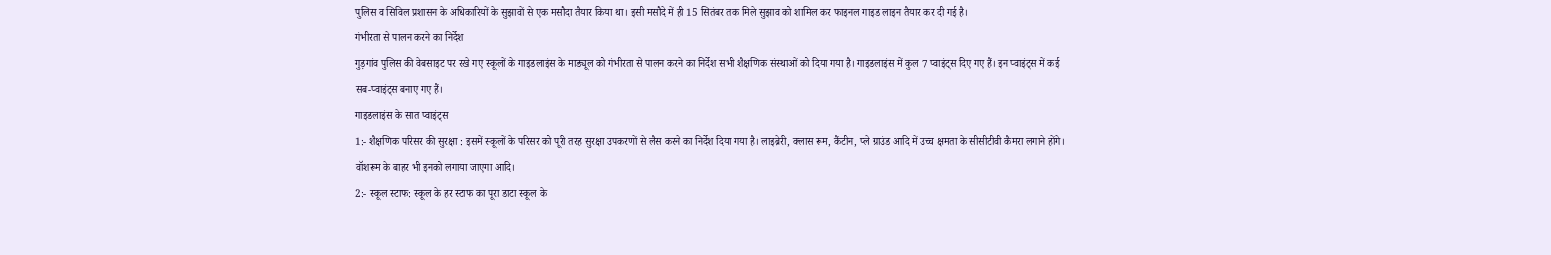पुलिस व सिविल प्रशासन के अधिकारियों के सुझावों से एक मसौदा तैयार किया था। इसी मसौदे में ही 15 सितंबर तक मिले सुझाव को शामिल कर फाइनल गाइड लाइन तैयार कर दी गई है।
गंभीरता से पालन करने का निर्देश
गुड़गांव पुलिस की वेबसाइट पर रखे गए स्कूलों के गाइडलाइंस के माड्यूल को गंभीरता से पालन करने का निर्देश सभी शैक्षणिक संस्थाओं को दिया गया है। गाइडलाइंस में कुल 7 प्वाइंट्स दिए गए हैं। इन प्वाइंट्स में कई सब-प्वाइंट्स बनाए गए हैं।
गाइडलाइंस के सात प्वाइंट्स
1:- शैक्षणिक परिसर की सुरक्षा : इसमें स्कूलों के परिसर को पूरी तरह सुरक्षा उपकरणों से लैस करने का निर्देश दिया गया है। लाइब्रेरी, क्लास रूम, कैंटीन, प्ले ग्राउंड आदि में उच्च क्षमता के सीसीटीवी कैमरा लगाने होंगे। वॉशरूम के बाहर भी इनको लगाया जाएगा आदि।
2:- स्कूल स्टाफ: स्कूल के हर स्टाफ का पूरा डाटा स्कूल के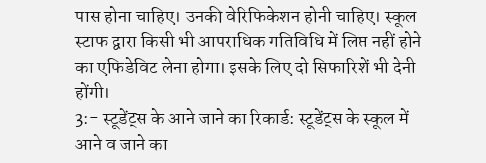पास होना चाहिए। उनकी वेरिफिकेशन होनी चाहिए। स्कूल स्टाफ द्वारा किसी भी आपराधिक गतिविधि में लिप्त नहीं होने का एफिडेविट लेना होगा। इसके लिए दो सिफारिशें भी देनी होंगी।
3:- स्टूडेंट्स के आने जाने का रिकार्ड: स्टूडेंट्स के स्कूल में आने व जाने का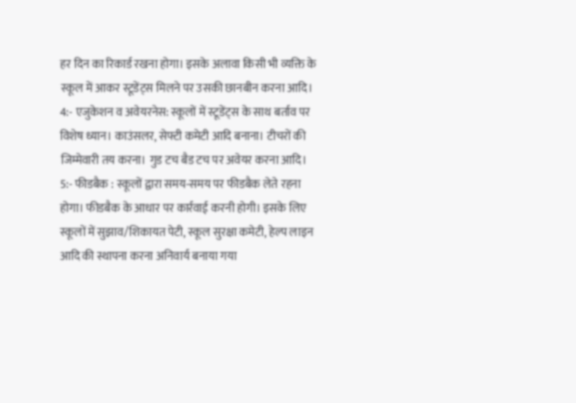हर दिन का रिकार्ड रखना होगा। इसके अलावा किसी भी व्यक्ति के स्कूल में आकर स्टूडेंट्स मिलने पर उसकी छानबीन करना आदि।
4:- एजुकेशन व अवेयरनेस: स्कूलों में स्टूडेंट्स के साथ बर्ताव पर विशेष ध्यान। काउंसलर, सेफ्टी कमेटी आदि बनाना। टीचरों की जिम्मेवारी तय करना। गुड टच बैड टच पर अवेयर करना आदि।
5:- फीडबैक : स्कूलों द्वारा समय-समय पर फीडबैक लेते रहना होगा। फीडबैक के आधार पर कार्रवाई करनी होगी। इसके लिए स्कूलों में सुझाव/शिकायत पेटी, स्कूल सुरक्षा कमेटी, हेल्प लाइन आदि की स्थापना करना अनिवार्य बनाया गया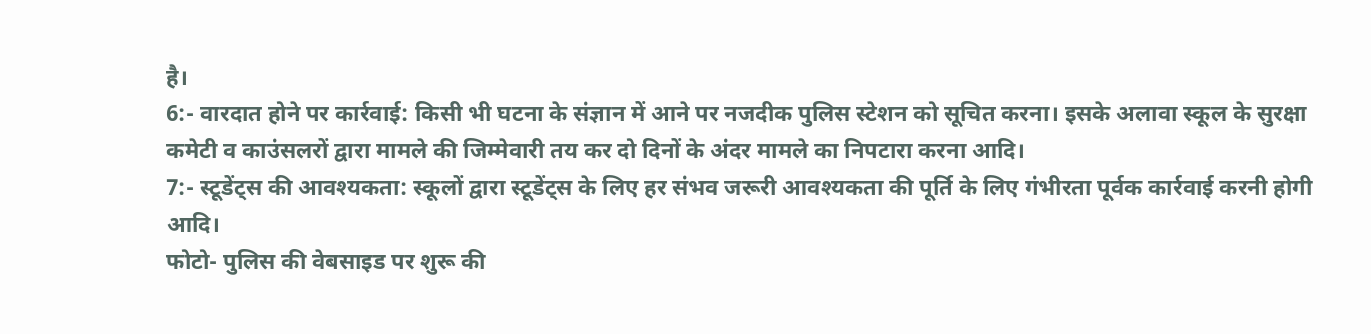है।
6:- वारदात होने पर कार्रवाई: किसी भी घटना के संज्ञान में आने पर नजदीक पुलिस स्टेशन को सूचित करना। इसके अलावा स्कूल के सुरक्षा कमेटी व काउंसलरों द्वारा मामले की जिम्मेवारी तय कर दो दिनों के अंदर मामले का निपटारा करना आदि।
7:- स्टूडेंट्स की आवश्यकता: स्कूलों द्वारा स्टूडेंट्स के लिए हर संभव जरूरी आवश्यकता की पूर्ति के लिए गंभीरता पूर्वक कार्रवाई करनी होगी आदि।
फोटो- पुलिस की वेबसाइड पर शुरू की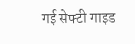गई सेफ्टी गाइड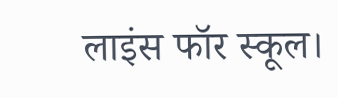लाइंस फॉर स्कूल।